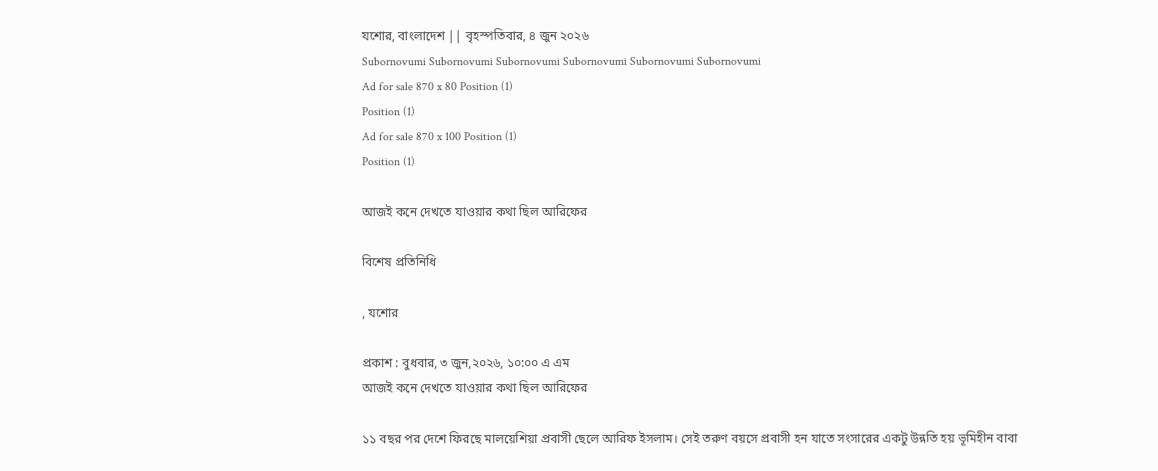যশোর, বাংলাদেশ || বৃহস্পতিবার, ৪ জুন ২০২৬
Subornovumi Subornovumi Subornovumi Subornovumi Subornovumi Subornovumi
Ad for sale 870 x 80 Position (1)
Position (1)
Ad for sale 870 x 100 Position (1)
Position (1)

আজই কনে দেখতে যাওয়ার কথা ছিল আরিফের

বিশেষ প্রতিনিধি

, যশোর

প্রকাশ : বুধবার, ৩ জুন,২০২৬, ১০:০০ এ এম
আজই কনে দেখতে যাওয়ার কথা ছিল আরিফের

১১ বছর পর দেশে ফিরছে মালয়েশিয়া প্রবাসী ছেলে আরিফ ইসলাম। সেই তরুণ বয়সে প্রবাসী হন যাতে সংসারের একটু উন্নতি হয় ভূমিহীন বাবা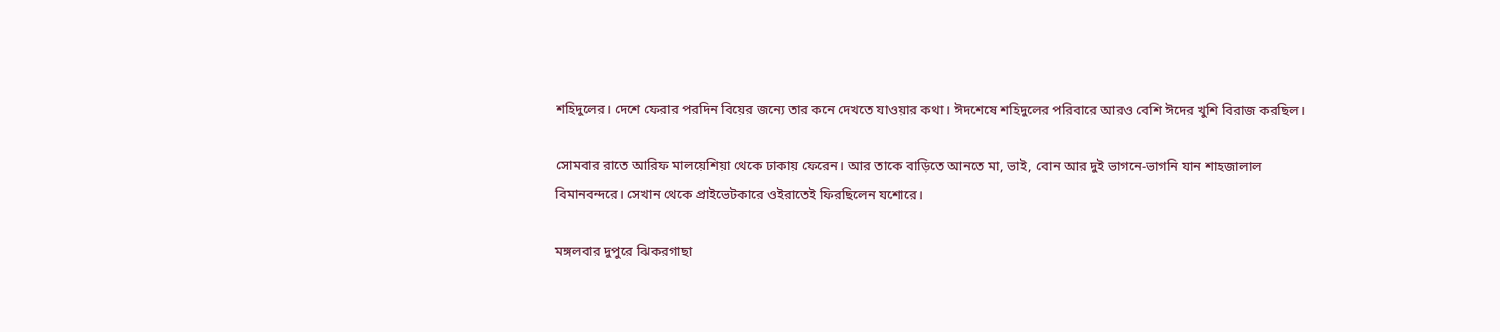শহিদুলের। দেশে ফেরার পরদিন বিয়ের জন্যে তার কনে দেখতে যাওয়ার কথা। ঈদশেষে শহিদুলের পরিবারে আরও বেশি ঈদের খুশি বিরাজ করছিল।

সোমবার রাতে আরিফ মালয়েশিয়া থেকে ঢাকায় ফেরেন। আর তাকে বাড়িতে আনতে মা, ভাই, বোন আর দুই ভাগনে-ভাগনি যান শাহজালাল বিমানবন্দরে। সেখান থেকে প্রাইভেটকারে ওইরাতেই ফিরছিলেন যশোরে।

মঙ্গলবার দুপুরে ঝিকরগাছা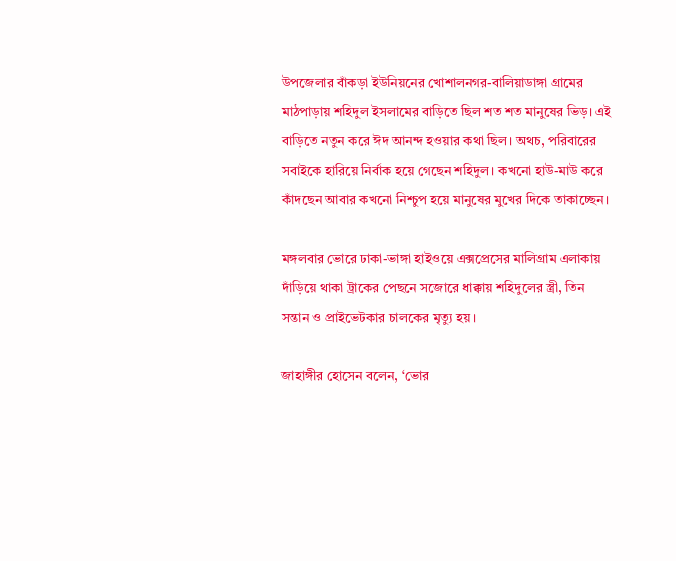উপজেলার বাঁকড়া ইউনিয়নের খোশালনগর-বালিয়াডাঙ্গা গ্রামের মাঠপাড়ায় শহিদুল ইসলামের বাড়িতে ছিল শত শত মানুষের ভিড়। এই বাড়িতে নতুন করে ঈদ আনন্দ হওয়ার কথা ছিল। অথচ, পরিবারের সবাইকে হারিয়ে নির্বাক হয়ে গেছেন শহিদুল। কখনো হাউ-মাউ করে কাঁদছেন আবার কখনো নিশ্চুপ হয়ে মানুষের মুখের দিকে তাকাচ্ছেন।

মঙ্গলবার ভোরে ঢাকা-ভাঙ্গা হাইওয়ে এক্সপ্রেসের মালিগ্রাম এলাকায় দাঁড়িয়ে থাকা ট্রাকের পেছনে সজোরে ধাক্কায় শহিদুলের স্ত্রী, তিন সন্তান ও প্রাইভেটকার চালকের মৃত্যু হয়।

জাহাঙ্গীর হোসেন বলেন, ‘ভোর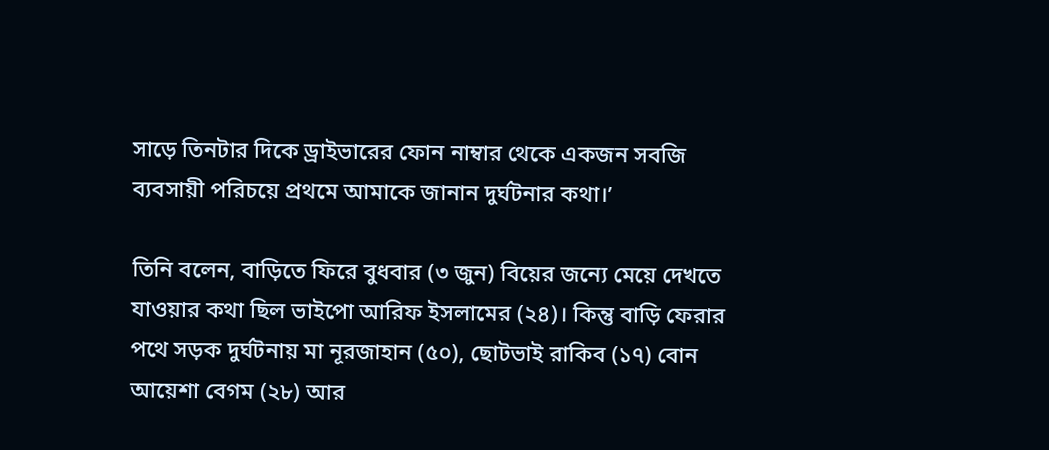সাড়ে তিনটার দিকে ড্রাইভারের ফোন নাম্বার থেকে একজন সবজি ব্যবসায়ী পরিচয়ে প্রথমে আমাকে জানান দুর্ঘটনার কথা।’

তিনি বলেন, বাড়িতে ফিরে বুধবার (৩ জুন) বিয়ের জন্যে মেয়ে দেখতে যাওয়ার কথা ছিল ভাইপো আরিফ ইসলামের (২৪)। কিন্তু বাড়ি ফেরার পথে সড়ক দুর্ঘটনায় মা নূরজাহান (৫০), ছোটভাই রাকিব (১৭) বোন আয়েশা বেগম (২৮) আর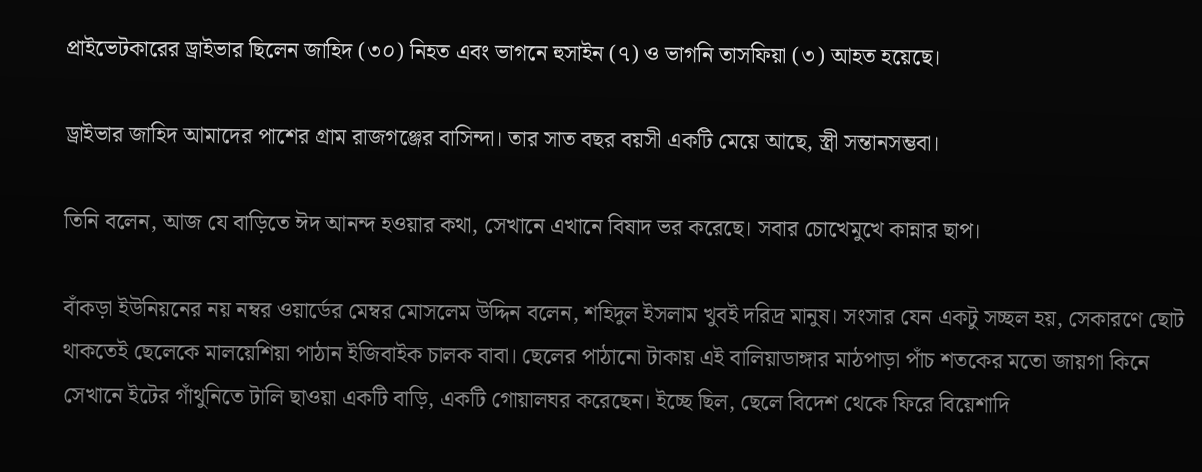প্রাইভেটকারের ড্রাইভার ছিলেন জাহিদ (৩০) নিহত এবং ভাগনে হুসাইন (৭) ও ভাগনি তাসফিয়া (৩) আহত হয়েছে।

ড্রাইভার জাহিদ আমাদের পাশের গ্রাম রাজগঞ্জের বাসিন্দা। তার সাত বছর বয়সী একটি মেয়ে আছে, স্ত্রী সন্তানসম্ভবা।

তিনি বলেন, আজ যে বাড়িতে ঈদ আনন্দ হওয়ার কথা, সেখানে এখানে বিষাদ ভর করেছে। সবার চোখেমুখে কান্নার ছাপ।

বাঁকড়া ইউনিয়নের নয় নম্বর ওয়ার্ডের মেম্বর মোসলেম উদ্দিন বলেন, শহিদুল ইসলাম খুবই দরিদ্র মানুষ। সংসার যেন একটু সচ্ছল হয়, সেকারণে ছোট থাকতেই ছেলেকে মালয়েশিয়া পাঠান ইজিবাইক চালক বাবা। ছেলের পাঠানো টাকায় এই বালিয়াডাঙ্গার মাঠপাড়া পাঁচ শতকের মতো জায়গা কিনে সেখানে ইটের গাঁথুনিতে টালি ছাওয়া একটি বাড়ি, একটি গোয়ালঘর করেছেন। ইচ্ছে ছিল, ছেলে বিদেশ থেকে ফিরে বিয়েশাদি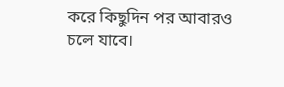করে কিছুদিন পর আবারও চলে যাবে।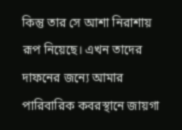কিন্তু তার সে আশা নিরাশায় রূপ নিয়েছে। এখন তাদের দাফনের জন্যে আমার পারিবারিক কবরস্থানে জায়গা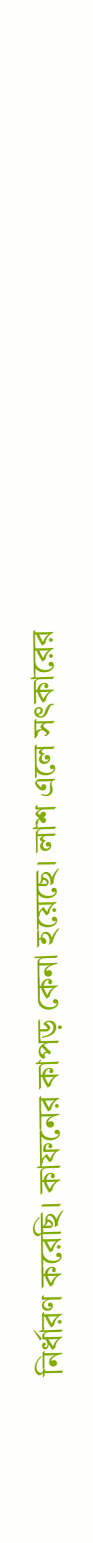নির্ধারণ করেছি। কাফনের কাপড় কেনা হয়েছে। লাশ এলে সৎকারের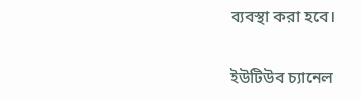ব্যবস্থা করা হবে।

ইউটিউব চ্যানেল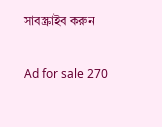সাবস্ক্রাইব করুন

Ad for sale 270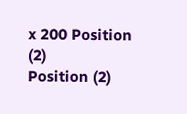x 200 Position (2)
Position (2)